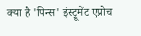क्या है 'पिन्स' इंस्ट्रूमेंट एप्रोच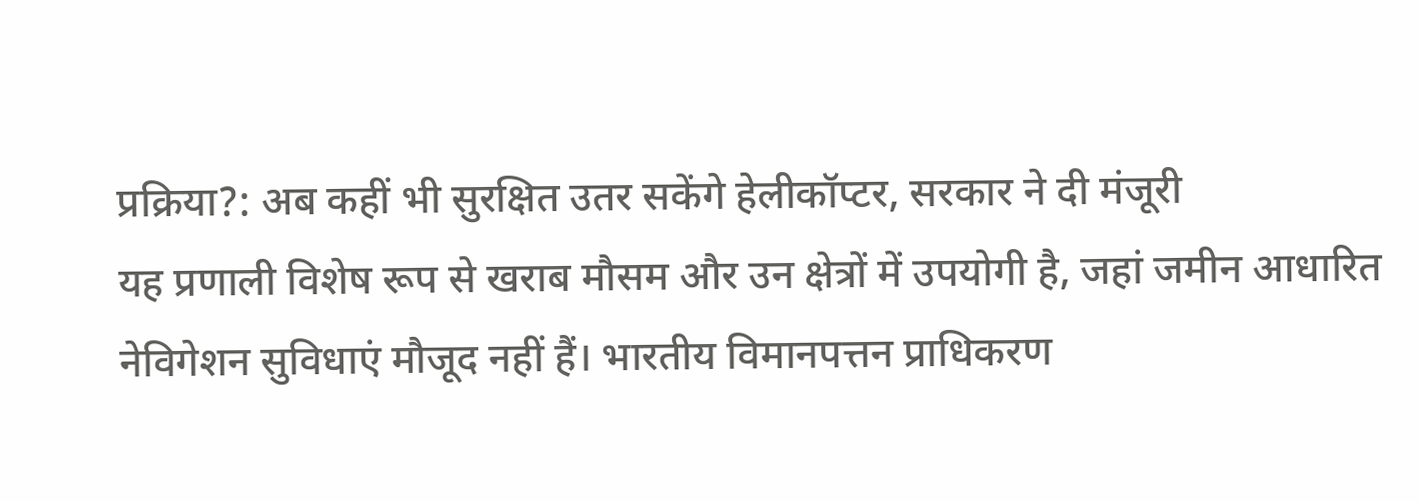प्रक्रिया?: अब कहीं भी सुरक्षित उतर सकेंगे हेलीकॉप्टर, सरकार ने दी मंजूरी
यह प्रणाली विशेष रूप से खराब मौसम और उन क्षेत्रों में उपयोगी है, जहां जमीन आधारित नेविगेशन सुविधाएं मौजूद नहीं हैं। भारतीय विमानपत्तन प्राधिकरण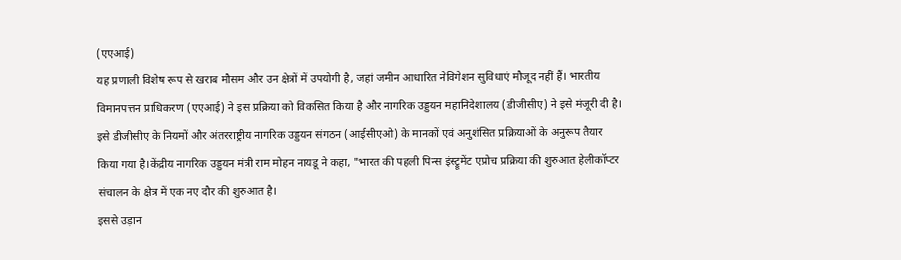(एएआई)
यह प्रणाली विशेष रूप से खराब मौसम और उन क्षेत्रों में उपयोगी है, जहां जमीन आधारित नेविगेशन सुविधाएं मौजूद नहीं हैं। भारतीय विमानपत्तन प्राधिकरण (एएआई) ने इस प्रक्रिया को विकसित किया है और नागरिक उड्डयन महानिदेशालय (डीजीसीए) ने इसे मंजूरी दी है। इसे डीजीसीए के नियमों और अंतरराष्ट्रीय नागरिक उड्डयन संगठन (आईसीएओ) के मानकों एवं अनुशंसित प्रक्रियाओं के अनुरूप तैयार किया गया है।केंद्रीय नागरिक उड्डयन मंत्री राम मोहन नायडू ने कहा, "भारत की पहली पिन्स इंस्ट्रूमेंट एप्रोच प्रक्रिया की शुरुआत हेलीकॉप्टर संचालन के क्षेत्र में एक नए दौर की शुरुआत है।
इससे उड़ान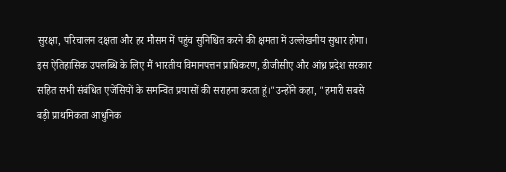सुरक्षा, परिचालन दक्षता और हर मौसम में पहुंच सुनिश्चित करने की क्षमता में उल्लेखनीय सुधार होगा। इस ऐतिहासिक उपलब्धि के लिए मैं भारतीय विमानपत्तन प्राधिकरण, डीजीसीए और आंध्र प्रदेश सरकार सहित सभी संबंधित एजेंसियों के समन्वित प्रयासों की सराहना करता हूं।"उन्होंने कहा, "हमारी सबसे बड़ी प्राथमिकता आधुनिक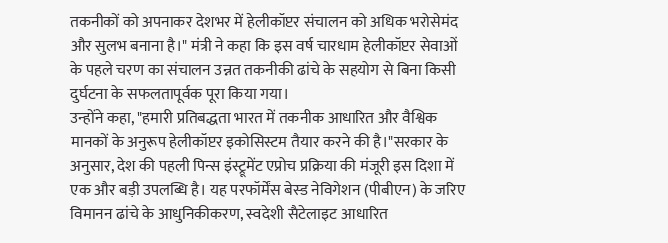तकनीकों को अपनाकर देशभर में हेलीकॉप्टर संचालन को अधिक भरोसेमंद और सुलभ बनाना है।" मंत्री ने कहा कि इस वर्ष चारधाम हेलीकॉप्टर सेवाओं के पहले चरण का संचालन उन्नत तकनीकी ढांचे के सहयोग से बिना किसी दुर्घटना के सफलतापूर्वक पूरा किया गया।
उन्होंने कहा, "हमारी प्रतिबद्धता भारत में तकनीक आधारित और वैश्विक मानकों के अनुरूप हेलीकॉप्टर इकोसिस्टम तैयार करने की है।"सरकार के अनुसार, देश की पहली पिन्स इंस्ट्रूमेंट एप्रोच प्रक्रिया की मंजूरी इस दिशा में एक और बड़ी उपलब्धि है। यह परफॉर्मेंस बेस्ड नेविगेशन (पीबीएन) के जरिए विमानन ढांचे के आधुनिकीकरण, स्वदेशी सैटेलाइट आधारित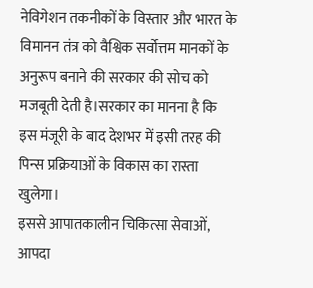नेविगेशन तकनीकों के विस्तार और भारत के विमानन तंत्र को वैश्विक सर्वोत्तम मानकों के अनुरूप बनाने की सरकार की सोच को मजबूती देती है।सरकार का मानना है कि इस मंजूरी के बाद देशभर में इसी तरह की पिन्स प्रक्रियाओं के विकास का रास्ता खुलेगा।
इससे आपातकालीन चिकित्सा सेवाओं, आपदा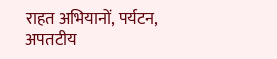राहत अभियानों, पर्यटन, अपतटीय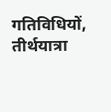गतिविधियों, तीर्थयात्रा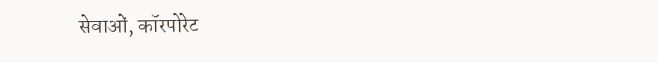सेवाओं, कॉरपोरेट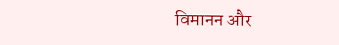विमानन और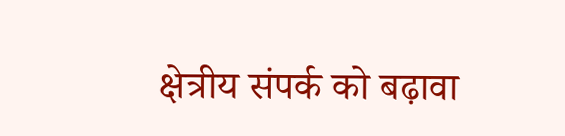क्षेत्रीय संपर्क को बढ़ावा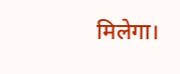मिलेगा।